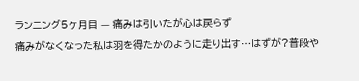ランニング5ヶ月目 — 痛みは引いたが心は戻らず
痛みがなくなった私は羽を得たかのように走り出す…はずが?普段や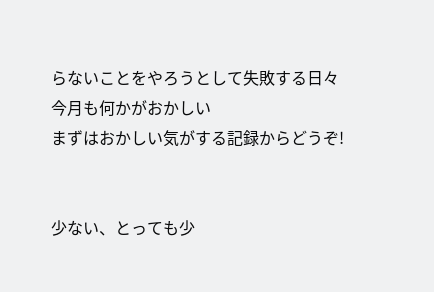らないことをやろうとして失敗する日々
今月も何かがおかしい
まずはおかしい気がする記録からどうぞ!


少ない、とっても少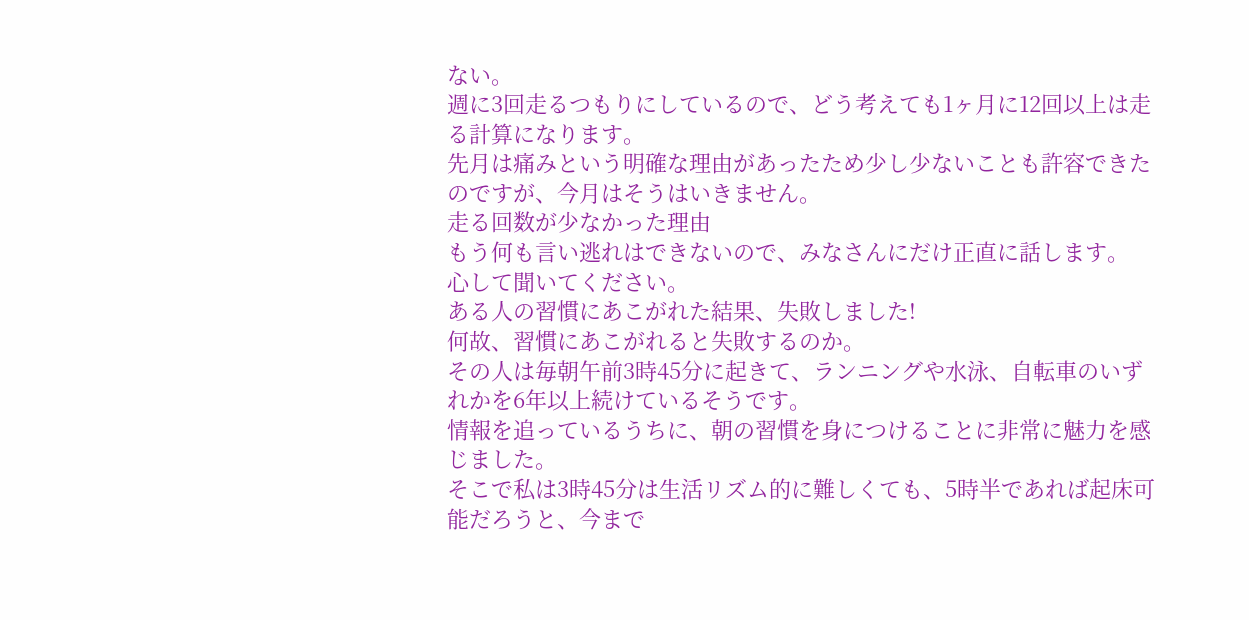ない。
週に3回走るつもりにしているので、どう考えても1ヶ月に12回以上は走る計算になります。
先月は痛みという明確な理由があったため少し少ないことも許容できたのですが、今月はそうはいきません。
走る回数が少なかった理由
もう何も言い逃れはできないので、みなさんにだけ正直に話します。
心して聞いてください。
ある人の習慣にあこがれた結果、失敗しました!
何故、習慣にあこがれると失敗するのか。
その人は毎朝午前3時45分に起きて、ランニングや水泳、自転車のいずれかを6年以上続けているそうです。
情報を追っているうちに、朝の習慣を身につけることに非常に魅力を感じました。
そこで私は3時45分は生活リズム的に難しくても、5時半であれば起床可能だろうと、今まで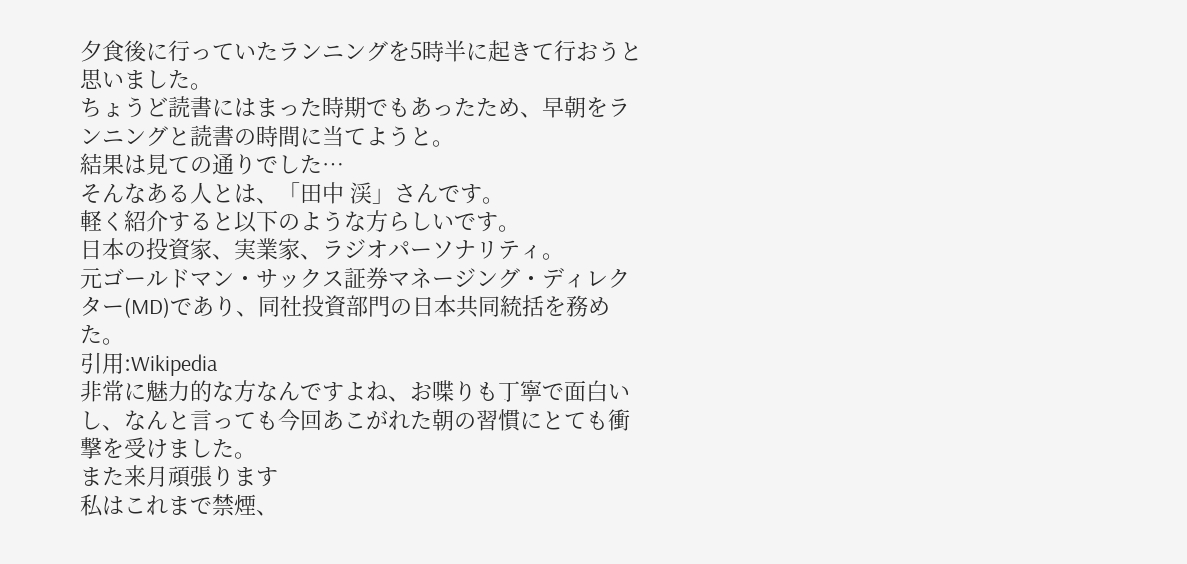夕食後に行っていたランニングを5時半に起きて行おうと思いました。
ちょうど読書にはまった時期でもあったため、早朝をランニングと読書の時間に当てようと。
結果は見ての通りでした…
そんなある人とは、「田中 渓」さんです。
軽く紹介すると以下のような方らしいです。
日本の投資家、実業家、ラジオパーソナリティ。
元ゴールドマン・サックス証券マネージング・ディレクター(MD)であり、同社投資部門の日本共同統括を務めた。
引用:Wikipedia
非常に魅力的な方なんですよね、お喋りも丁寧で面白いし、なんと言っても今回あこがれた朝の習慣にとても衝撃を受けました。
また来月頑張ります
私はこれまで禁煙、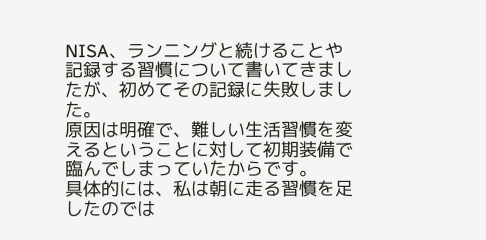NISA、ランニングと続けることや記録する習慣について書いてきましたが、初めてその記録に失敗しました。
原因は明確で、難しい生活習慣を変えるということに対して初期装備で臨んでしまっていたからです。
具体的には、私は朝に走る習慣を足したのでは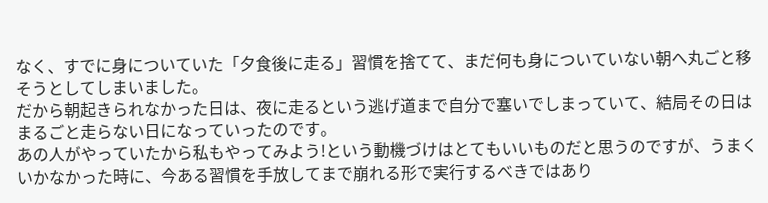なく、すでに身についていた「夕食後に走る」習慣を捨てて、まだ何も身についていない朝へ丸ごと移そうとしてしまいました。
だから朝起きられなかった日は、夜に走るという逃げ道まで自分で塞いでしまっていて、結局その日はまるごと走らない日になっていったのです。
あの人がやっていたから私もやってみよう!という動機づけはとてもいいものだと思うのですが、うまくいかなかった時に、今ある習慣を手放してまで崩れる形で実行するべきではあり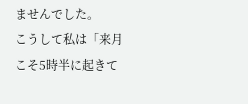ませんでした。
こうして私は「来月こそ5時半に起きて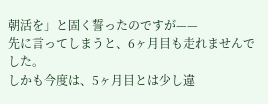朝活を」と固く誓ったのですが——
先に言ってしまうと、6ヶ月目も走れませんでした。
しかも今度は、5ヶ月目とは少し違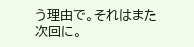う理由で。それはまた次回に。